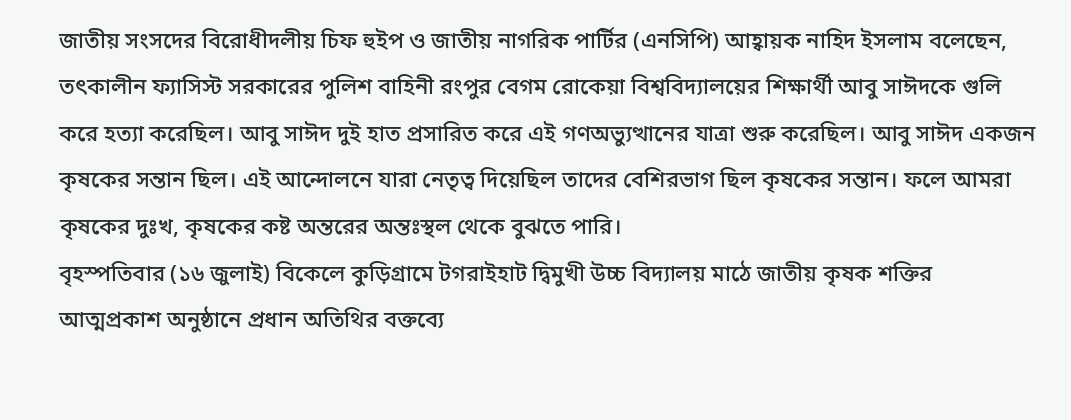জাতীয় সংসদের বিরোধীদলীয় চিফ হুইপ ও জাতীয় নাগরিক পার্টির (এনসিপি) আহ্বায়ক নাহিদ ইসলাম বলেছেন, তৎকালীন ফ্যাসিস্ট সরকারের পুলিশ বাহিনী রংপুর বেগম রোকেয়া বিশ্ববিদ্যালয়ের শিক্ষার্থী আবু সাঈদকে গুলি করে হত্যা করেছিল। আবু সাঈদ দুই হাত প্রসারিত করে এই গণঅভ্যুত্থানের যাত্রা শুরু করেছিল। আবু সাঈদ একজন কৃষকের সন্তান ছিল। এই আন্দোলনে যারা নেতৃত্ব দিয়েছিল তাদের বেশিরভাগ ছিল কৃষকের সন্তান। ফলে আমরা কৃষকের দুঃখ, কৃষকের কষ্ট অন্তরের অন্তঃস্থল থেকে বুঝতে পারি।
বৃহস্পতিবার (১৬ জুলাই) বিকেলে কুড়িগ্রামে টগরাইহাট দ্বিমুখী উচ্চ বিদ্যালয় মাঠে জাতীয় কৃষক শক্তির আত্মপ্রকাশ অনুষ্ঠানে প্রধান অতিথির বক্তব্যে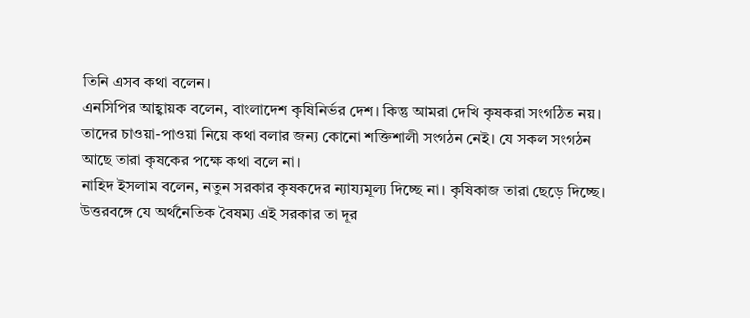তিনি এসব কথা বলেন।
এনসিপির আহ্বায়ক বলেন, বাংলাদেশ কৃষিনির্ভর দেশ। কিন্তু আমরা দেখি কৃষকরা সংগঠিত নয়। তাদের চাওয়া-পাওয়া নিয়ে কথা বলার জন্য কোনো শক্তিশালী সংগঠন নেই। যে সকল সংগঠন আছে তারা কৃষকের পক্ষে কথা বলে না।
নাহিদ ইসলাম বলেন, নতুন সরকার কৃষকদের ন্যায্যমূল্য দিচ্ছে না। কৃষিকাজ তারা ছেড়ে দিচ্ছে। উত্তরবঙ্গে যে অর্থনৈতিক বৈষম্য এই সরকার তা দূর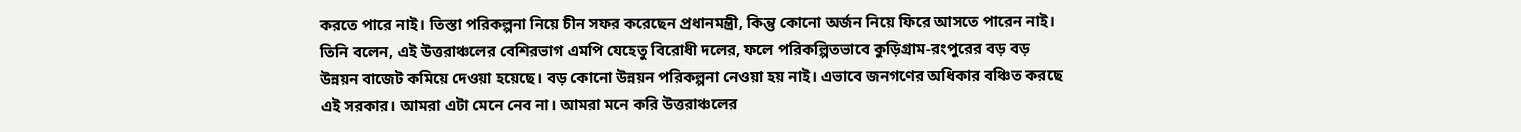করতে পারে নাই। তিস্তা পরিকল্পনা নিয়ে চীন সফর করেছেন প্রধানমন্ত্রী, কিন্তু কোনো অর্জন নিয়ে ফিরে আসতে পারেন নাই।
তিনি বলেন, এই উত্তরাঞ্চলের বেশিরভাগ এমপি যেহেতু বিরোধী দলের, ফলে পরিকল্পিতভাবে কুড়িগ্রাম-রংপুরের বড় বড় উন্নয়ন বাজেট কমিয়ে দেওয়া হয়েছে। বড় কোনো উন্নয়ন পরিকল্পনা নেওয়া হয় নাই। এভাবে জনগণের অধিকার বঞ্চিত করছে এই সরকার। আমরা এটা মেনে নেব না। আমরা মনে করি উত্তরাঞ্চলের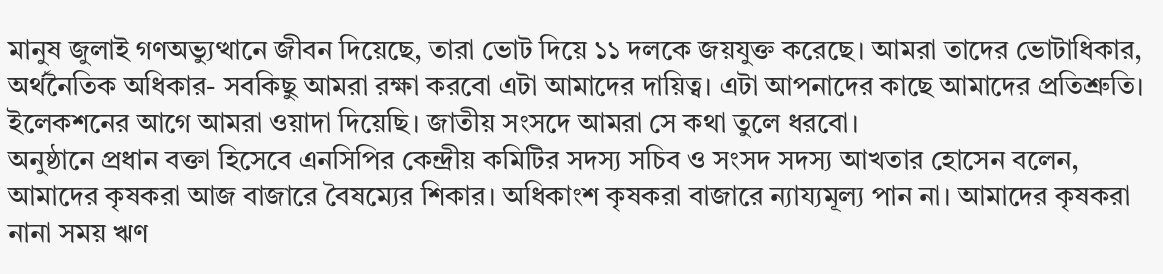মানুষ জুলাই গণঅভ্যুত্থানে জীবন দিয়েছে, তারা ভোট দিয়ে ১১ দলকে জয়যুক্ত করেছে। আমরা তাদের ভোটাধিকার, অর্থনৈতিক অধিকার- সবকিছু আমরা রক্ষা করবো এটা আমাদের দায়িত্ব। এটা আপনাদের কাছে আমাদের প্রতিশ্রুতি। ইলেকশনের আগে আমরা ওয়াদা দিয়েছি। জাতীয় সংসদে আমরা সে কথা তুলে ধরবো।
অনুষ্ঠানে প্রধান বক্তা হিসেবে এনসিপির কেন্দ্রীয় কমিটির সদস্য সচিব ও সংসদ সদস্য আখতার হোসেন বলেন, আমাদের কৃষকরা আজ বাজারে বৈষম্যের শিকার। অধিকাংশ কৃষকরা বাজারে ন্যায্যমূল্য পান না। আমাদের কৃষকরা নানা সময় ঋণ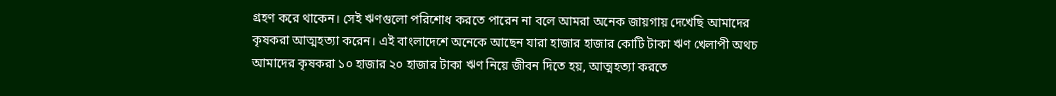গ্রহণ করে থাকেন। সেই ঋণগুলো পরিশোধ করতে পারেন না বলে আমরা অনেক জায়গায় দেখেছি আমাদের কৃষকরা আত্মহত্যা করেন। এই বাংলাদেশে অনেকে আছেন যারা হাজার হাজার কোটি টাকা ঋণ খেলাপী অথচ আমাদের কৃষকরা ১০ হাজার ২০ হাজার টাকা ঋণ নিয়ে জীবন দিতে হয়, আত্মহত্যা করতে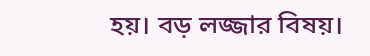হয়। বড় লজ্জার বিষয়।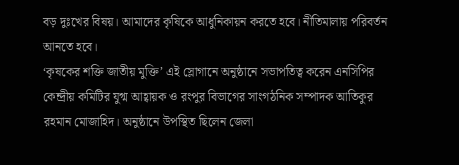বড় দুঃখের বিষয়। আমাদের কৃষিকে আধুনিকায়ন করতে হবে। নীতিমালায় পরিবর্তন আনতে হবে।
‘কৃষকের শক্তি জাতীয় মুক্তি’ এই স্লোগানে অনুষ্ঠানে সভাপতিত্ব করেন এনসিপির কেন্দ্রীয় কমিটির যুগ্ম আহ্বায়ক ও রংপুর বিভাগের সাংগঠনিক সম্পাদক আতিকুর রহমান মোজাহিদ। অনুষ্ঠানে উপস্থিত ছিলেন জেলা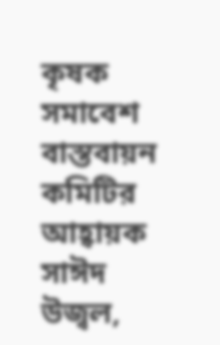কৃষক সমাবেশ বাস্তবায়ন কমিটির আহ্বায়ক সাঈদ উজ্বল,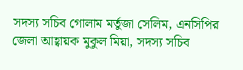সদস্য সচিব গোলাম মর্তুজা সেলিম, এনসিপির জেলা আহ্বায়ক মুকুল মিয়া, সদস্য সচিব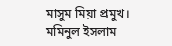মাসুম মিয়া প্রমুখ।
মমিনুল ইসলাম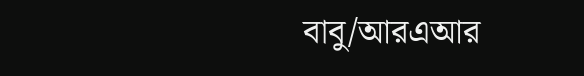বাবু/আরএআর